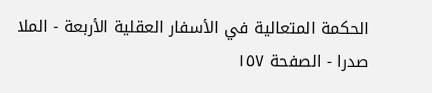الحكمة المتعالية في الأسفار العقلية الأربعة - الملا صدرا - الصفحة ١٥٧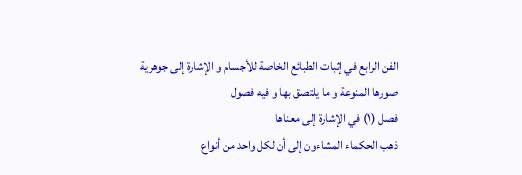الفن الرابع في إثبات الطبائع الخاصة للأجسام و الإشارة إلى جوهرية صورها المنوعة و ما يلتصق بها و فيه فصول
فصل (١) في الإشارة إلى معناها
ذهب الحكماء المشاءون إلى أن لكل واحد من أنواع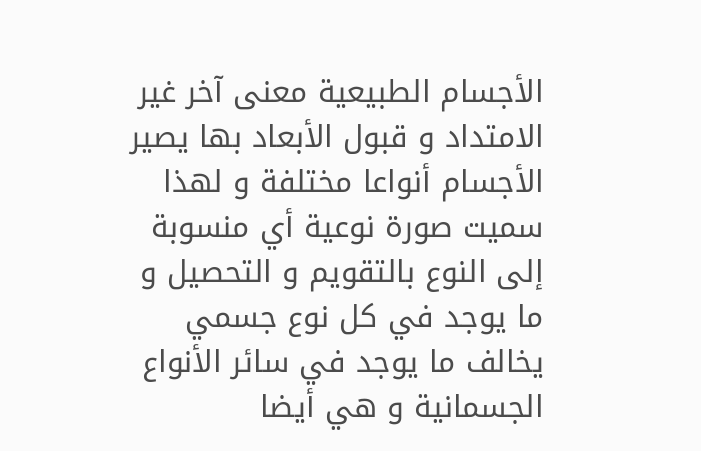الأجسام الطبيعية معنى آخر غير الامتداد و قبول الأبعاد بها يصير الأجسام أنواعا مختلفة و لهذا سميت صورة نوعية أي منسوبة إلى النوع بالتقويم و التحصيل و ما يوجد في كل نوع جسمي يخالف ما يوجد في سائر الأنواع الجسمانية و هي أيضا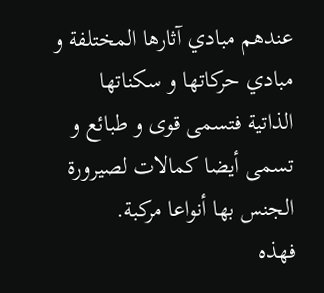عندهم مبادي آثارها المختلفة و مبادي حركاتها و سكناتها الذاتية فتسمى قوى و طبائع و تسمى أيضا كمالات لصيرورة الجنس بها أنواعا مركبة.
فهذه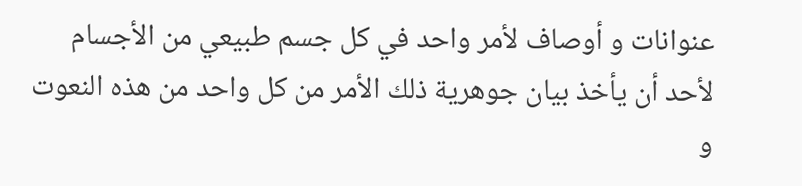عنوانات و أوصاف لأمر واحد في كل جسم طبيعي من الأجسام لأحد أن يأخذ بيان جوهرية ذلك الأمر من كل واحد من هذه النعوت و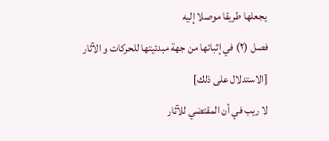يجعلها طريقا موصلا إليه
فصل (٢) في إثباتها من جهة مبدئيتها للحركات و الآثار
[الاستدلال على ذلك]
لا ريب في أن المقتضي للآثار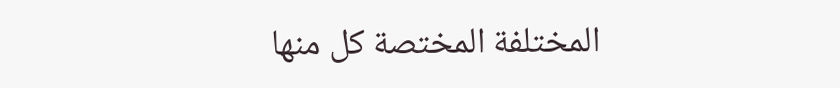المختلفة المختصة كل منها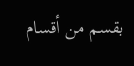بقسم من أقسام